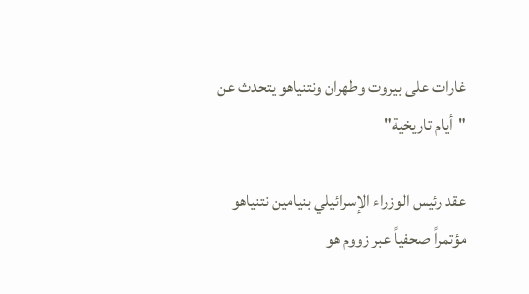غارات على بيروت وطهران ونتنياهو يتحدث عن "أيام تاريخية"

عقد رئيس الوزراء الإسرائيلي بنيامين نتنياهو مؤتمراً صحفياً عبر زووم هو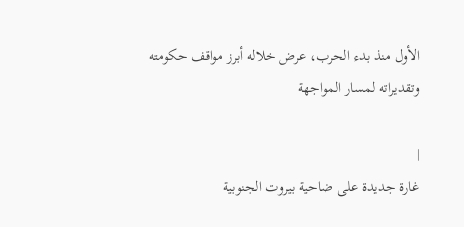الأول منذ بدء الحرب، عرض خلاله أبرز مواقف حكومته وتقديراته لمسار المواجهة

|
غارة جديدة على ضاحية بيروت الجنوبية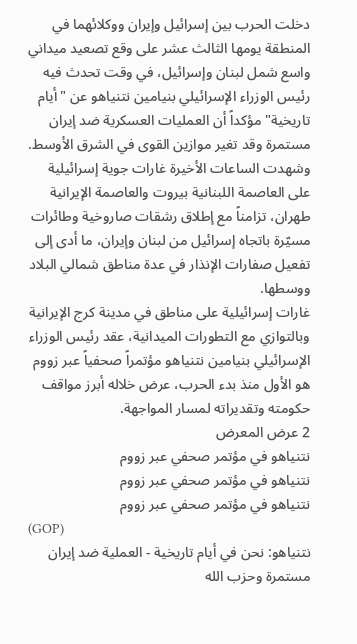دخلت الحرب بين إسرائيل وإيران ووكلائهما في المنطقة يومها الثالث عشر على وقع تصعيد ميداني واسع شمل لبنان وإسرائيل، في وقت تحدث فيه رئيس الوزراء الإسرائيلي بنيامين نتنياهو عن "أيام تاريخية" مؤكداً أن العمليات العسكرية ضد إيران مستمرة وقد تغير موازين القوى في الشرق الأوسط.
وشهدت الساعات الأخيرة غارات جوية إسرائيلية على العاصمة اللبنانية بيروت والعاصمة الإيرانية طهران، تزامناً مع إطلاق رشقات صاروخية وطائرات مسيّرة باتجاه إسرائيل من لبنان وإيران، ما أدى إلى تفعيل صفارات الإنذار في عدة مناطق شمالي البلاد ووسطها.
غارات إسرائيلية على مناطق في مدينة كرج الإيرانية
وبالتوازي مع التطورات الميدانية، عقد رئيس الوزراء الإسرائيلي بنيامين نتنياهو مؤتمراً صحفياً عبر زووم هو الأول منذ بدء الحرب، عرض خلاله أبرز مواقف حكومته وتقديراته لمسار المواجهة.
2 عرض المعرض
نتنياهو في مؤتمر صحفي عبر زووم
نتنياهو في مؤتمر صحفي عبر زووم
نتنياهو في مؤتمر صحفي عبر زووم
(GOP)
نتنياهو: نحن في أيام تاريخية - العملية ضد إيران مستمرة وحزب الله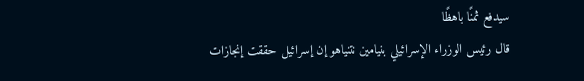سيدفع ثمنًا باهظًا
قال رئيس الوزراء الإسرائيلي بنيامين نتنياهو إن إسرائيل حققت إنجازات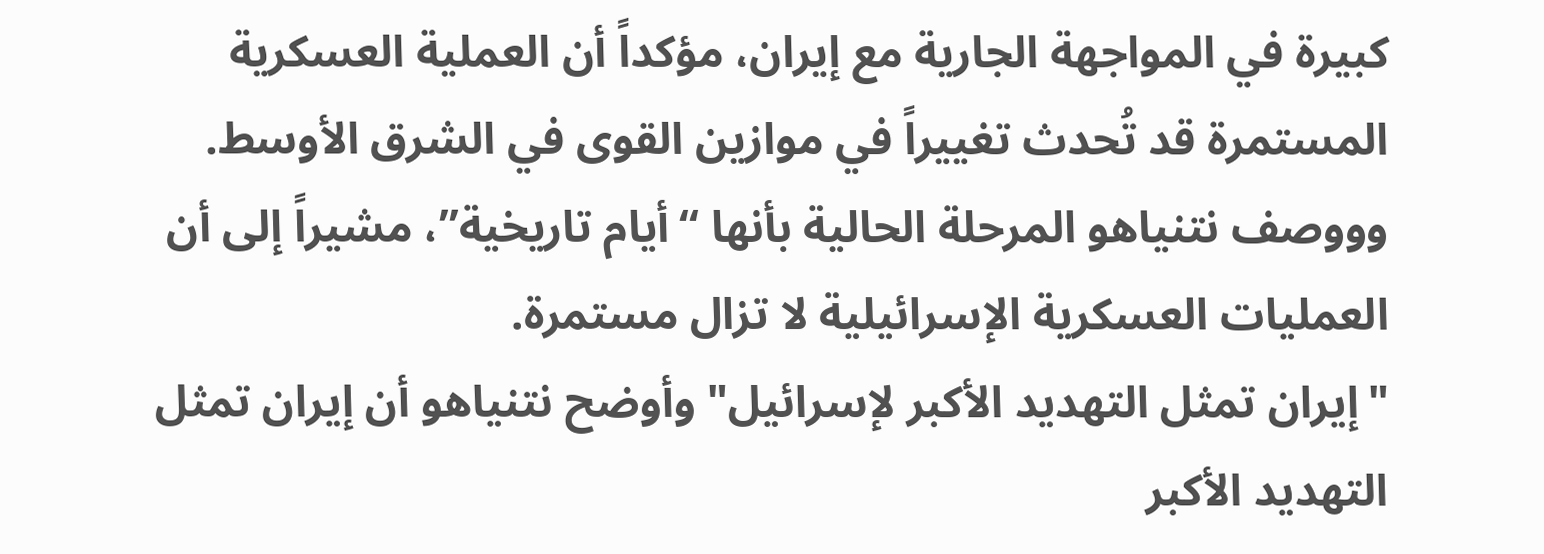كبيرة في المواجهة الجارية مع إيران، مؤكداً أن العملية العسكرية المستمرة قد تُحدث تغييراً في موازين القوى في الشرق الأوسط. وووصف نتنياهو المرحلة الحالية بأنها “أيام تاريخية”، مشيراً إلى أن العمليات العسكرية الإسرائيلية لا تزال مستمرة.
"إيران تمثل التهديد الأكبر لإسرائيل" وأوضح نتنياهو أن إيران تمثل التهديد الأكبر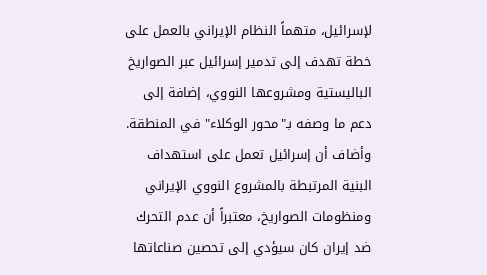لإسرائيل، متهماً النظام الإيراني بالعمل على خطة تهدف إلى تدمير إسرائيل عبر الصواريخ الباليستية ومشروعها النووي، إضافة إلى دعم ما وصفه بـ"محور الوكلاء" في المنطقة. وأضاف أن إسرائيل تعمل على استهداف البنية المرتبطة بالمشروع النووي الإيراني ومنظومات الصواريخ، معتبراً أن عدم التحرك ضد إيران كان سيؤدي إلى تحصين صناعاتها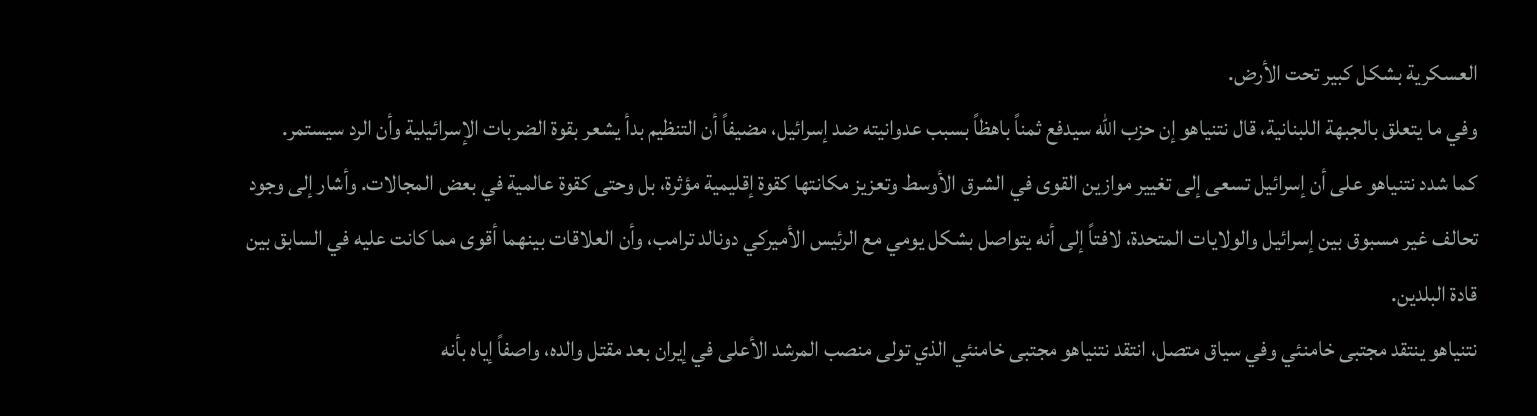العسكرية بشكل كبير تحت الأرض.
وفي ما يتعلق بالجبهة اللبنانية، قال نتنياهو إن حزب الله سيدفع ثمناً باهظاً بسبب عدوانيته ضد إسرائيل، مضيفاً أن التنظيم بدأ يشعر بقوة الضربات الإسرائيلية وأن الرد سيستمر.
كما شدد نتنياهو على أن إسرائيل تسعى إلى تغيير موازين القوى في الشرق الأوسط وتعزيز مكانتها كقوة إقليمية مؤثرة، بل وحتى كقوة عالمية في بعض المجالات. وأشار إلى وجود تحالف غير مسبوق بين إسرائيل والولايات المتحدة، لافتاً إلى أنه يتواصل بشكل يومي مع الرئيس الأميركي دونالد ترامب، وأن العلاقات بينهما أقوى مما كانت عليه في السابق بين قادة البلدين.
نتنياهو ينتقد مجتبى خامنئي وفي سياق متصل، انتقد نتنياهو مجتبى خامنئي الذي تولى منصب المرشد الأعلى في إيران بعد مقتل والده، واصفاً إياه بأنه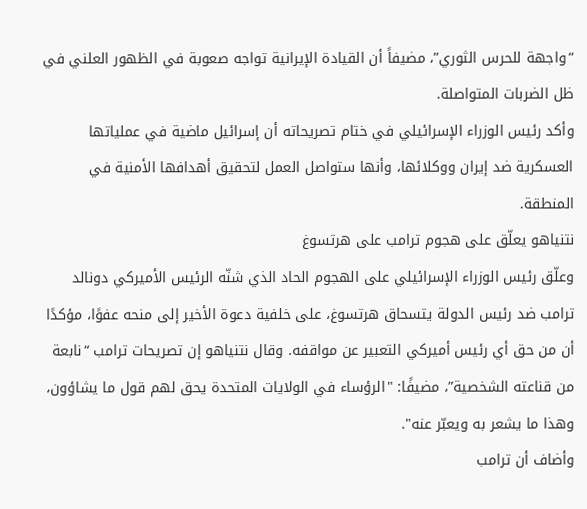“واجهة للحرس الثوري”، مضيفاً أن القيادة الإيرانية تواجه صعوبة في الظهور العلني في ظل الضربات المتواصلة.
وأكد رئيس الوزراء الإسرائيلي في ختام تصريحاته أن إسرائيل ماضية في عملياتها العسكرية ضد إيران ووكلائها، وأنها ستواصل العمل لتحقيق أهدافها الأمنية في المنطقة.
نتنياهو يعلّق على هجوم ترامب على هرتسوغ
وعلّق رئيس الوزراء الإسرائيلي على الهجوم الحاد الذي شنّه الرئيس الأميركي دونالد ترامب ضد رئيس الدولة يتسحاق هرتسوغ، على خلفية دعوة الأخير إلى منحه عفوًا، مؤكدًا أن من حق أي رئيس أميركي التعبير عن مواقفه. وقال نتنياهو إن تصريحات ترامب “نابعة من قناعته الشخصية”، مضيفًا: "الرؤساء في الولايات المتحدة يحق لهم قول ما يشاؤون، وهذا ما يشعر به ويعبّر عنه".
وأضاف أن ترامب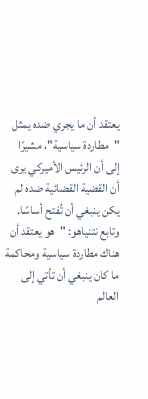يعتقد أن ما يجري ضده يمثل "مطاردة سياسية"، مشيرًا إلى أن الرئيس الأميركي يرى أن القضية القضائية ضده لم يكن ينبغي أن تُفتح أساسًا. وتابع نتنياهو: "هو يعتقد أن هناك مطاردة سياسية ومحاكمة ما كان ينبغي أن تأتي إلى العالم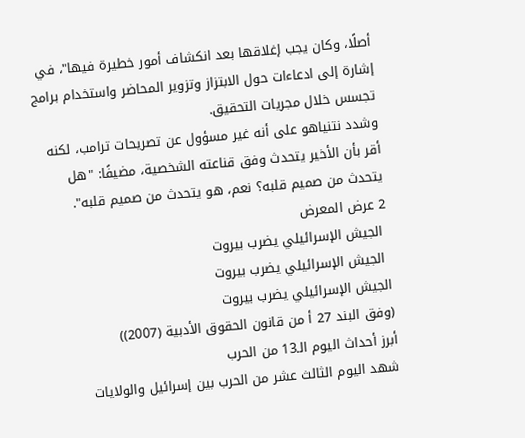أصلًا، وكان يجب إغلاقها بعد انكشاف أمور خطيرة فيها"، في إشارة إلى ادعاءات حول الابتزاز وتزوير المحاضر واستخدام برامج تجسس خلال مجريات التحقيق.
وشدد نتنياهو على أنه غير مسؤول عن تصريحات ترامب، لكنه أقر بأن الأخير يتحدث وفق قناعته الشخصية، مضيفًا: "هل يتحدث من صميم قلبه؟ نعم، هو يتحدث من صميم قلبه".
2 عرض المعرض
 الجيش الإسرائيلي يضرب بيروت
 الجيش الإسرائيلي يضرب بيروت
الجيش الإسرائيلي يضرب بيروت
(وفق البند 27 أ من قانون الحقوق الأدبية (2007))
أبرز أحداث اليوم الـ13 من الحرب
شهد اليوم الثالث عشر من الحرب بين إسرائيل والولايات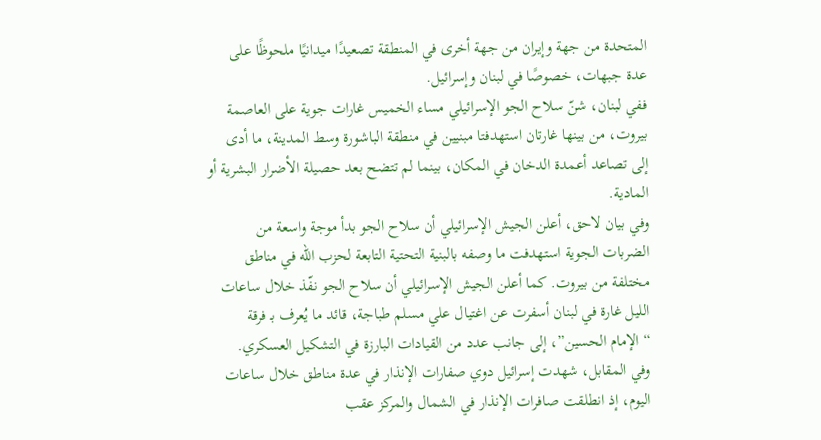المتحدة من جهة وإيران من جهة أخرى في المنطقة تصعيدًا ميدانيًا ملحوظًا على عدة جبهات، خصوصًا في لبنان وإسرائيل.
ففي لبنان، شنّ سلاح الجو الإسرائيلي مساء الخميس غارات جوية على العاصمة بيروت، من بينها غارتان استهدفتا مبنيين في منطقة الباشورة وسط المدينة، ما أدى إلى تصاعد أعمدة الدخان في المكان، بينما لم تتضح بعد حصيلة الأضرار البشرية أو المادية.
وفي بيان لاحق، أعلن الجيش الإسرائيلي أن سلاح الجو بدأ موجة واسعة من الضربات الجوية استهدفت ما وصفه بالبنية التحتية التابعة لحزب الله في مناطق مختلفة من بيروت. كما أعلن الجيش الإسرائيلي أن سلاح الجو نفّذ خلال ساعات الليل غارة في لبنان أسفرت عن اغتيال علي مسلم طباجة، قائد ما يُعرف بـ فرقة “الإمام الحسين”، إلى جانب عدد من القيادات البارزة في التشكيل العسكري.
وفي المقابل، شهدت إسرائيل دوي صفارات الإنذار في عدة مناطق خلال ساعات اليوم، إذ انطلقت صافرات الإنذار في الشمال والمركز عقب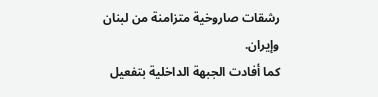رشقات صاروخية متزامنة من لبنان وإيران.
كما أفادت الجبهة الداخلية بتفعيل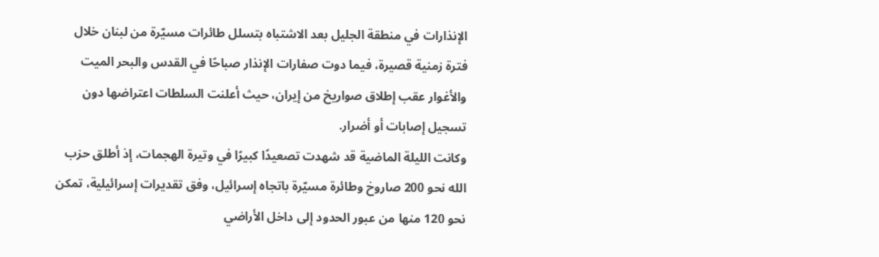الإنذارات في منطقة الجليل بعد الاشتباه بتسلل طائرات مسيّرة من لبنان خلال فترة زمنية قصيرة، فيما دوت صفارات الإنذار صباحًا في القدس والبحر الميت والأغوار عقب إطلاق صواريخ من إيران، حيث أعلنت السلطات اعتراضها دون تسجيل إصابات أو أضرار.
وكانت الليلة الماضية قد شهدت تصعيدًا كبيرًا في وتيرة الهجمات، إذ أطلق حزب الله نحو 200 صاروخ وطائرة مسيّرة باتجاه إسرائيل، وفق تقديرات إسرائيلية، تمكن نحو 120 منها من عبور الحدود إلى داخل الأراضي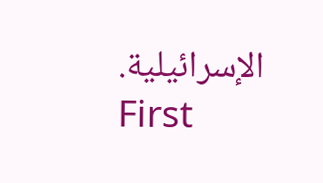الإسرائيلية.
First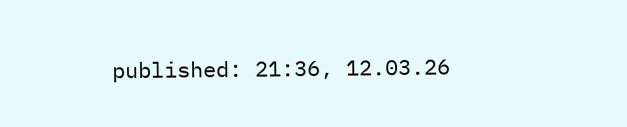published: 21:36, 12.03.26